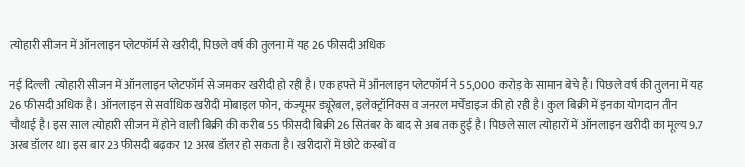त्योहारी सीजन में ऑनलाइन प्लेटफॉर्म से खरीदी, पिछले वर्ष की तुलना में यह 26 फीसदी अधिक

नई दिल्ली  त्योहारी सीजन में ऑनलाइन प्लेटफॉर्म से जमकर खरीदी हो रही है। एक हफ्ते में ऑनलाइन प्लेटफॉर्म ने 55,000 करोड़ के सामान बेचे हैं। पिछले वर्ष की तुलना में यह 26 फीसदी अधिक है। ऑनलाइन से सर्वाधिक खरीदी मोबाइल फोन, कंज्यूमर ड्यूरेबल, इलेक्ट्रॉनिक्स व जनरल मर्चेंडाइज की हो रही है। कुल बिक्री में इनका योगदान तीन चौथाई है। इस साल त्योहारी सीजन में होने वाली बिक्री की करीब 55 फीसदी बिक्री 26 सितंबर के बाद से अब तक हुई है। पिछले साल त्योहारों में ऑनलाइन खरीदी का मूल्य 9.7 अरब डॉलर था। इस बार 23 फीसदी बढ़कर 12 अरब डॉलर हो सकता है। खरीदारों में छोटे कस्बों व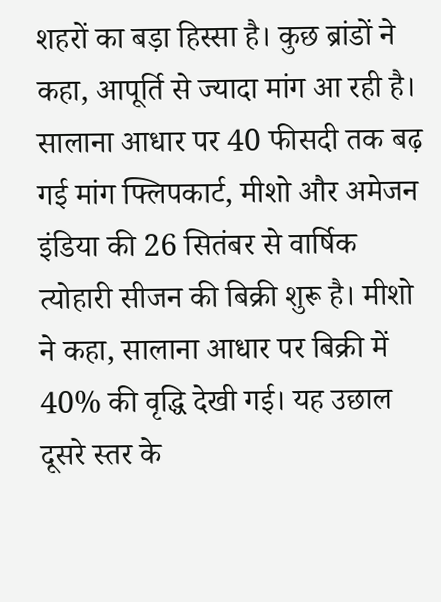शहरों का बड़ा हिस्सा है। कुछ ब्रांडों ने कहा, आपूर्ति से ज्यादा मांग आ रही है। सालाना आधार पर 40 फीसदी तक बढ़ गई मांग फ्लिपकार्ट, मीशो और अमेजन इंडिया की 26 सितंबर से वार्षिक त्योहारी सीजन की बिक्री शुरू है। मीशो ने कहा, सालाना आधार पर बिक्री में 40% की वृद्धि देखी गई। यह उछाल दूसरे स्तर के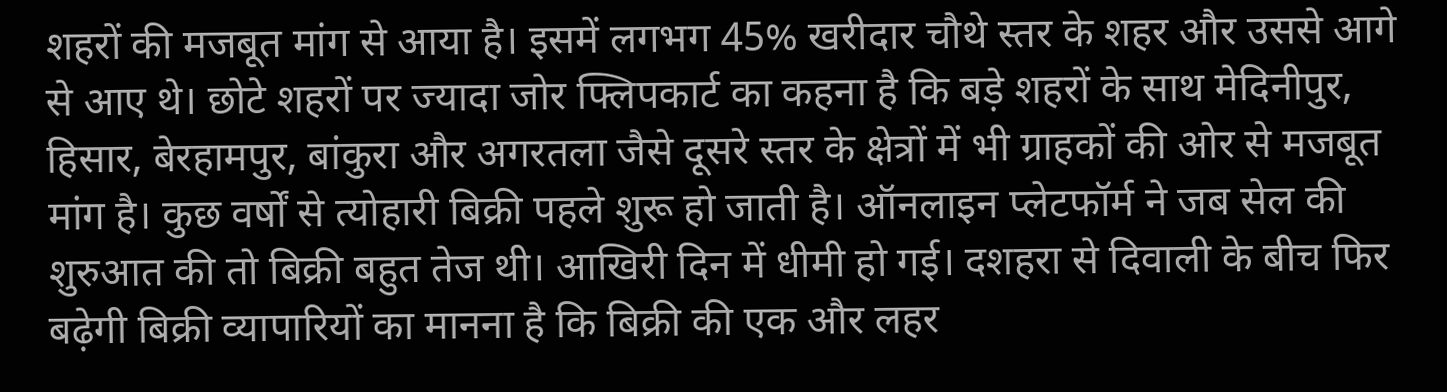शहरों की मजबूत मांग से आया है। इसमें लगभग 45% खरीदार चौथे स्तर के शहर और उससे आगे से आए थे। छोटे शहरों पर ज्यादा जोर फ्लिपकार्ट का कहना है कि बड़े शहरों के साथ मेदिनीपुर, हिसार, बेरहामपुर, बांकुरा और अगरतला जैसे दूसरे स्तर के क्षेत्रों में भी ग्राहकों की ओर से मजबूत मांग है। कुछ वर्षों से त्योहारी बिक्री पहले शुरू हो जाती है। ऑनलाइन प्लेटफॉर्म ने जब सेल की शुरुआत की तो बिक्री बहुत तेज थी। आखिरी दिन में धीमी हो गई। दशहरा से दिवाली के बीच फिर बढ़ेगी बिक्री व्यापारियों का मानना है कि बिक्री की एक और लहर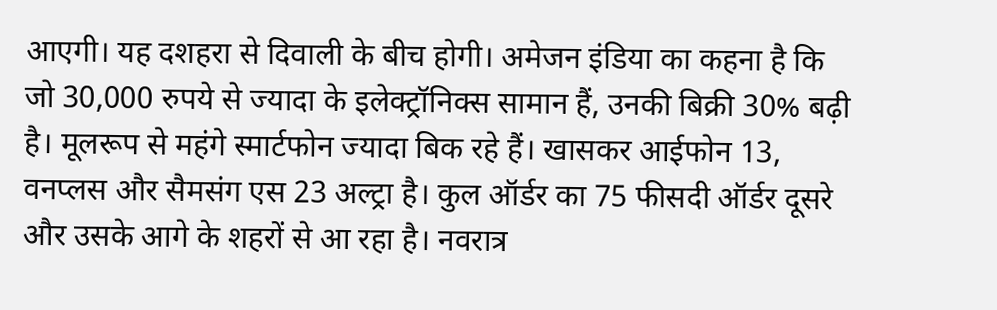आएगी। यह दशहरा से दिवाली के बीच होगी। अमेजन इंडिया का कहना है कि जो 30,000 रुपये से ज्यादा के इलेक्ट्रॉनिक्स सामान हैं, उनकी बिक्री 30% बढ़ी है। मूलरूप से महंगे स्मार्टफोन ज्यादा बिक रहे हैं। खासकर आईफोन 13, वनप्लस और सैमसंग एस 23 अल्ट्रा है। कुल ऑर्डर का 75 फीसदी ऑर्डर दूसरे और उसके आगे के शहरों से आ रहा है। नवरात्र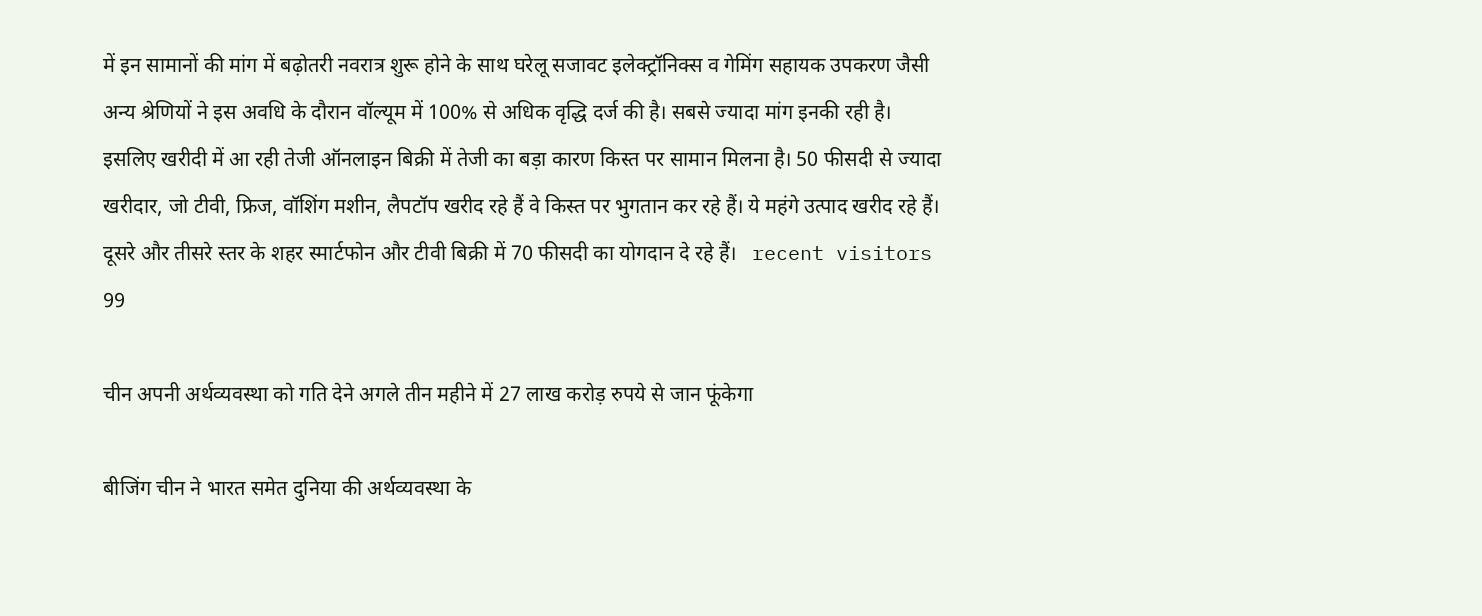में इन सामानों की मांग में बढ़ोतरी नवरात्र शुरू होने के साथ घरेलू सजावट इलेक्ट्रॉनिक्स व गेमिंग सहायक उपकरण जैसी अन्य श्रेणियों ने इस अवधि के दौरान वॉल्यूम में 100% से अधिक वृद्धि दर्ज की है। सबसे ज्यादा मांग इनकी रही है। इसलिए खरीदी में आ रही तेजी ऑनलाइन बिक्री में तेजी का बड़ा कारण किस्त पर सामान मिलना है। 50 फीसदी से ज्यादा खरीदार, जो टीवी, फ्रिज, वॉशिंग मशीन, लैपटॉप खरीद रहे हैं वे किस्त पर भुगतान कर रहे हैं। ये महंगे उत्पाद खरीद रहे हैं। दूसरे और तीसरे स्तर के शहर स्मार्टफोन और टीवी बिक्री में 70 फीसदी का योगदान दे रहे हैं।   recent visitors 99

चीन अपनी अर्थव्यवस्था को गति देने अगले तीन महीने में 27 लाख करोड़ रुपये से जान फूंकेगा

बीजिंग चीन ने भारत समेत दुनिया की अर्थव्यवस्था के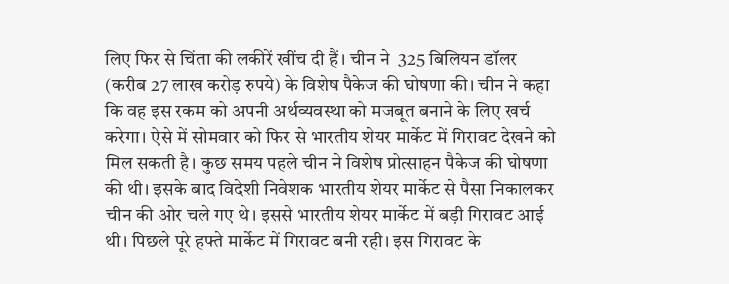लिए फिर से चिंता की लकीरें खींच दी हैं। चीन ने  325 बिलियन डॉलर (करीब 27 लाख करोड़ रुपये) के विशेष पैकेज की घोषणा की। चीन ने कहा कि वह इस रकम को अपनी अर्थव्यवस्था को मजबूत बनाने के लिए खर्च करेगा। ऐसे में सोमवार को फिर से भारतीय शेयर मार्केट में गिरावट देखने को मिल सकती है। कुछ समय पहले चीन ने विशेष प्रोत्साहन पैकेज की घोषणा की थी। इसके बाद विदेशी निवेशक भारतीय शेयर मार्केट से पैसा निकालकर चीन की ओर चले गए थे। इससे भारतीय शेयर मार्केट में बड़ी गिरावट आई थी। पिछले पूरे हफ्ते मार्केट में गिरावट बनी रही। इस गिरावट के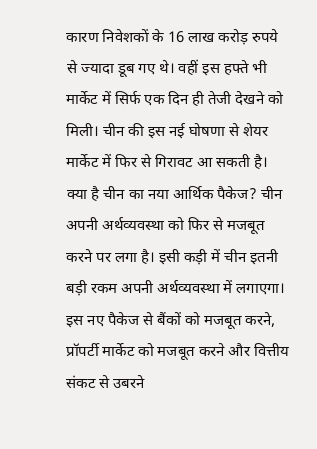कारण निवेशकों के 16 लाख करोड़ रुपये से ज्यादा डूब गए थे। वहीं इस हफ्ते भी मार्केट में सिर्फ एक दिन ही तेजी देखने को मिली। चीन की इस नई घोषणा से शेयर मार्केट में फिर से गिरावट आ सकती है।   क्या है चीन का नया आर्थिक पैकेज? चीन अपनी अर्थव्यवस्था को फिर से मजबूत करने पर लगा है। इसी कड़ी में चीन इतनी बड़ी रकम अपनी अर्थव्यवस्था में लगाएगा। इस नए पैकेज से बैंकों को मजबूत करने, प्रॉपर्टी मार्केट को मजबूत करने और वित्तीय संकट से उबरने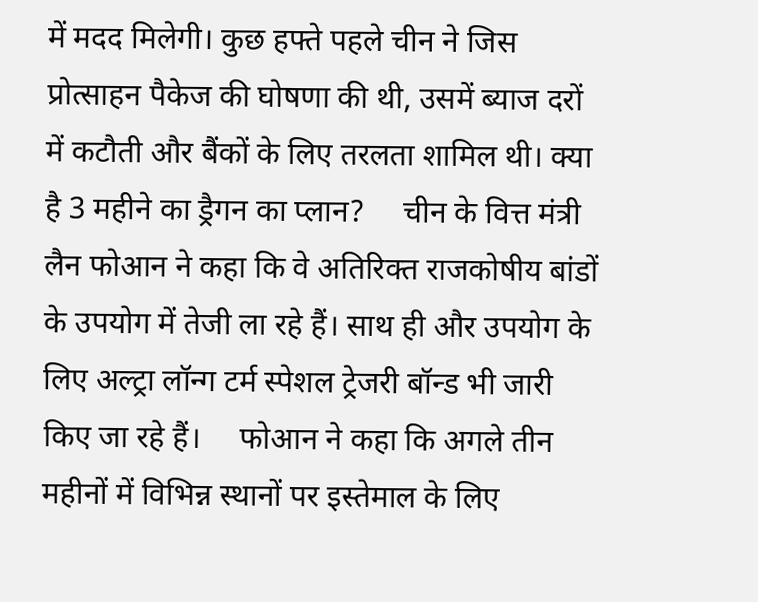में मदद मिलेगी। कुछ हफ्ते पहले चीन ने जिस प्रोत्साहन पैकेज की घोषणा की थी, उसमें ब्याज दरों में कटौती और बैंकों के लिए तरलता शामिल थी। क्या है 3 महीने का ड्रैगन का प्लान?     चीन के वित्त मंत्री लैन फोआन ने कहा कि वे अतिरिक्त राजकोषीय बांडों के उपयोग में तेजी ला रहे हैं। साथ ही और उपयोग के लिए अल्ट्रा लॉन्ग टर्म स्पेशल ट्रेजरी बॉन्ड भी जारी किए जा रहे हैं।     फोआन ने कहा कि अगले तीन महीनों में विभिन्न स्थानों पर इस्तेमाल के लिए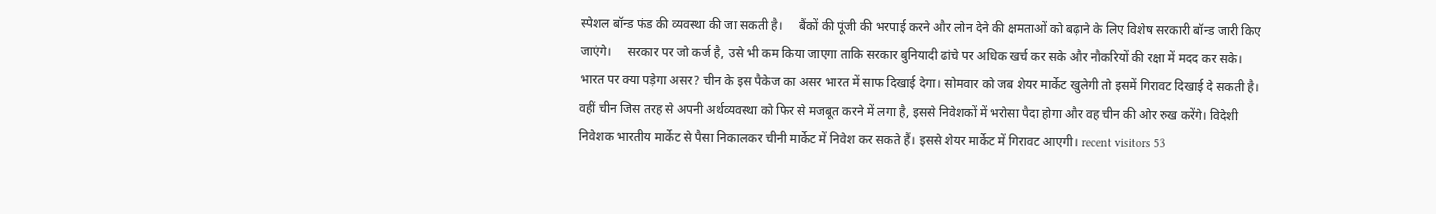स्पेशल बॉन्ड फंड की व्यवस्था की जा सकती है।     बैंकों की पूंजी की भरपाई करने और लोन देने की क्षमताओं को बढ़ाने के लिए विशेष सरकारी बॉन्ड जारी किए जाएंगे।     सरकार पर जो कर्ज है, उसे भी कम किया जाएगा ताकि सरकार बुनियादी ढांचे पर अधिक खर्च कर सके और नौकरियों की रक्षा में मदद कर सके। भारत पर क्या पड़ेगा असर? चीन के इस पैकेज का असर भारत में साफ दिखाई देगा। सोमवार को जब शेयर मार्केट खुलेगी तो इसमें गिरावट दिखाई दे सकती है। वहीं चीन जिस तरह से अपनी अर्थव्यवस्था को फिर से मजबूत करने में लगा है, इससे निवेशकों में भरोसा पैदा होगा और वह चीन की ओर रुख करेंगे। विदेशी निवेशक भारतीय मार्केट से पैसा निकालकर चीनी मार्केट में निवेश कर सकते हैं। इससे शेयर मार्केट में गिरावट आएगी। recent visitors 53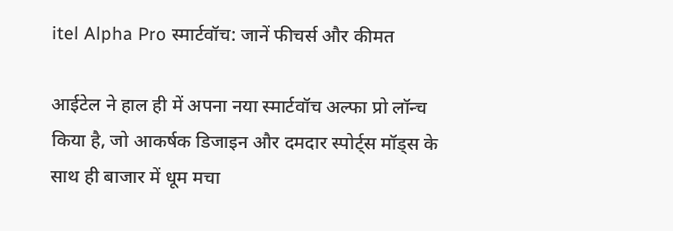itel Alpha Pro स्मार्टवॉच: जानें फीचर्स और कीमत

आईटेल ने हाल ही में अपना नया स्मार्टवॉच अल्फा प्रो लॉन्च किया है, जो आकर्षक डिजाइन और दमदार स्पोर्ट्स मॉड्स के साथ ही बाजार में धूम मचा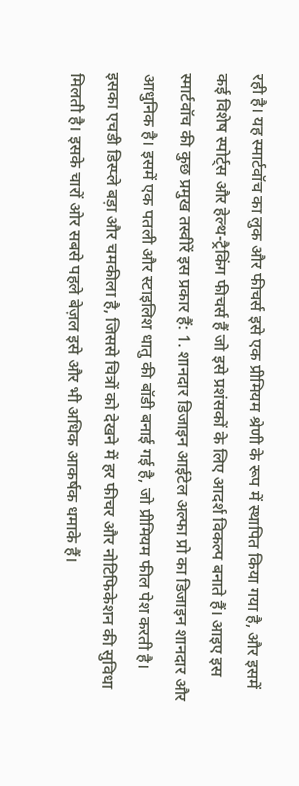रही है। यह स्मार्टवॉच का लुक और फीचर्स इसे एक प्रीमियम श्रेणी के रूप में स्थापित किया गया है, और इसमें कई विशेष स्पोर्ट्स और हेल्थ-ट्रैकिंग फीचर्स हैं जो इसे प्रशंसकों के लिए आदर्श विकल्प बनाते हैं। आइए इस स्मार्टवॉच की कुछ प्रमुख तस्वीरें इस प्रकार हैं: 1. शानदार डिजाइन आईटेल अल्फा प्रो का डिजाइन शानदार और आधुनिक है। इसमें एक पतली और स्टाइलिश धातु की बॉडी बनाई गई है, जो प्रीमियम फील पेश करती है। इसका एचडी डिस्प्ले बड़ा और चमकीला है, जिससे चित्रों को देखने में हर फीचर और नोटिफिकेशन की सुविधा मिलती है। इसके चारों ओर सबसे पहले बेज़ल इसे और भी अधिक आकर्षक धमाके हैं।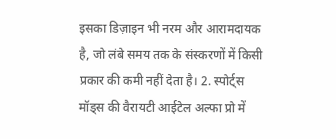इसका डिज़ाइन भी नरम और आरामदायक है, जो लंबे समय तक के संस्करणों में किसी प्रकार की कमी नहीं देता है। 2. स्पोर्ट्स मॉड्स की वैरायटी आईटेल अल्फा प्रो में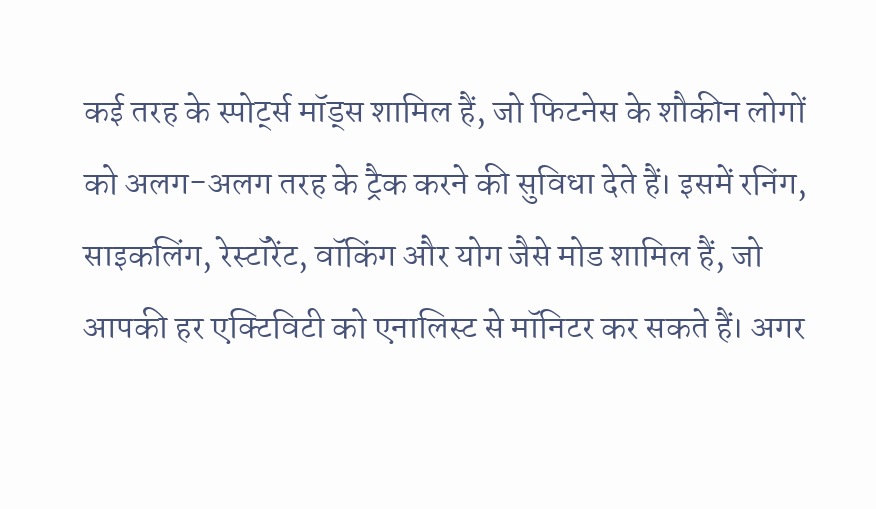कई तरह के स्पोर्ट्स मॉड्स शामिल हैं, जो फिटनेस के शौकीन लोगों को अलग-अलग तरह के ट्रैक करने की सुविधा देते हैं। इसमें रनिंग, साइकलिंग, रेस्टॉरेंट, वॉकिंग और योग जैसे मोड शामिल हैं, जो आपकी हर एक्टिविटी को एनालिस्ट से मॉनिटर कर सकते हैं। अगर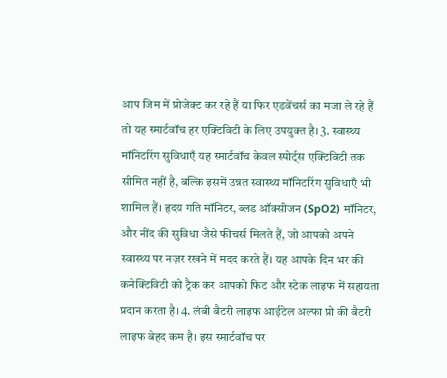आप जिम में प्रोजेक्ट कर रहे हैं या फिर एडवेंचर्स का मजा ले रहे हैं तो यह स्मार्टवॉच हर एक्टिविटी के लिए उपयुक्त है। 3. स्वास्थ्य मॉनिटरिंग सुविधाएँ यह स्मार्टवॉच केवल स्पोर्ट्स एक्टिविटी तक सीमित नहीं है, बल्कि इसमें उन्नत स्वास्थ्य मॉनिटरिंग सुविधाएँ भी शामिल हैं। हृदय गति मॉनिटर, ब्लड ऑक्सीजन (SpO2) मॉनिटर, और नींद की सुविधा जैसे फीचर्स मिलते हैं, जो आपको अपने स्वास्थ्य पर नज़र रखने में मदद करते हैं। यह आपके दिन भर की कनेक्टिविटी को ट्रैक कर आपको फिट और स्टेक लाइफ में सहायता प्रदान करता है। 4. लंबी बैटरी लाइफ आईटेल अल्फा प्रो की बैटरी लाइफ बेहद कम है। इस स्मार्टवॉच पर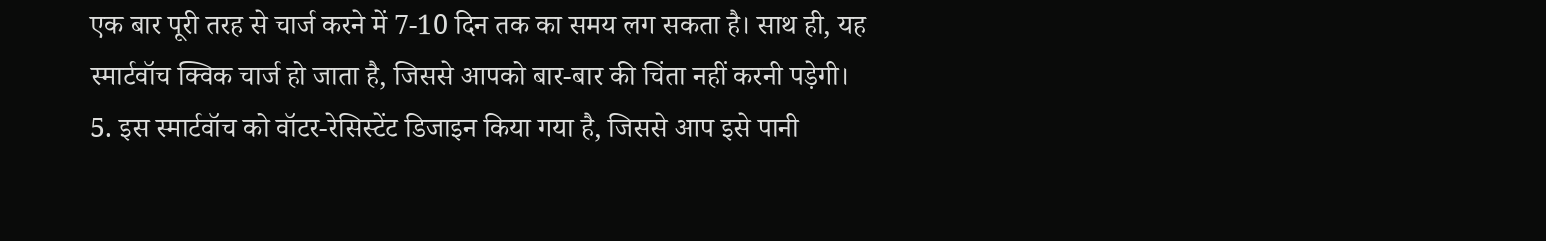एक बार पूरी तरह से चार्ज करने में 7-10 दिन तक का समय लग सकता है। साथ ही, यह स्मार्टवॉच क्विक चार्ज हो जाता है, जिससे आपको बार-बार की चिंता नहीं करनी पड़ेगी। 5. इस स्मार्टवॉच को वॉटर-रेसिस्टेंट डिजाइन किया गया है, जिससे आप इसे पानी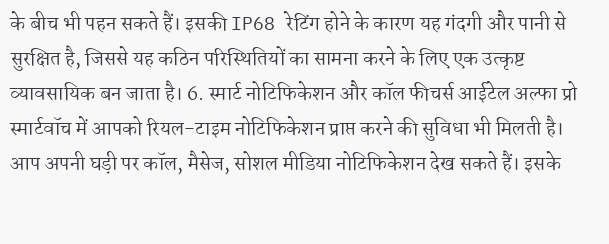के बीच भी पहन सकते हैं। इसकी IP68 रेटिंग होने के कारण यह गंदगी और पानी से सुरक्षित है, जिससे यह कठिन परिस्थितियों का सामना करने के लिए एक उत्कृष्ट व्यावसायिक बन जाता है। 6. स्मार्ट नोटिफिकेशन और कॉल फीचर्स आईटेल अल्फा प्रो स्मार्टवॉच में आपको रियल-टाइम नोटिफिकेशन प्राप्त करने की सुविधा भी मिलती है। आप अपनी घड़ी पर कॉल, मैसेज, सोशल मीडिया नोटिफिकेशन देख सकते हैं। इसके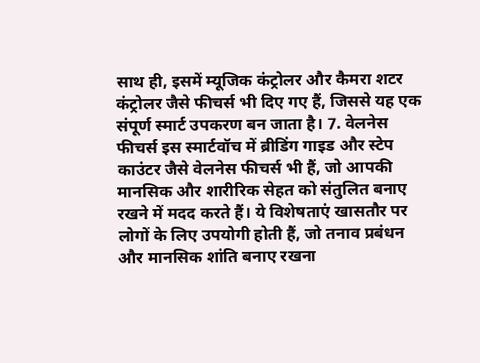साथ ही, इसमें म्यूजिक कंट्रोलर और कैमरा शटर कंट्रोलर जैसे फीचर्स भी दिए गए हैं, जिससे यह एक संपूर्ण स्मार्ट उपकरण बन जाता है। 7. वेलनेस फीचर्स इस स्मार्टवॉच में ब्रीडिंग गाइड और स्टेप काउंटर जैसे वेलनेस फीचर्स भी हैं, जो आपकी मानसिक और शारीरिक सेहत को संतुलित बनाए रखने में मदद करते हैं। ये विशेषताएं खासतौर पर लोगों के लिए उपयोगी होती हैं, जो तनाव प्रबंधन और मानसिक शांति बनाए रखना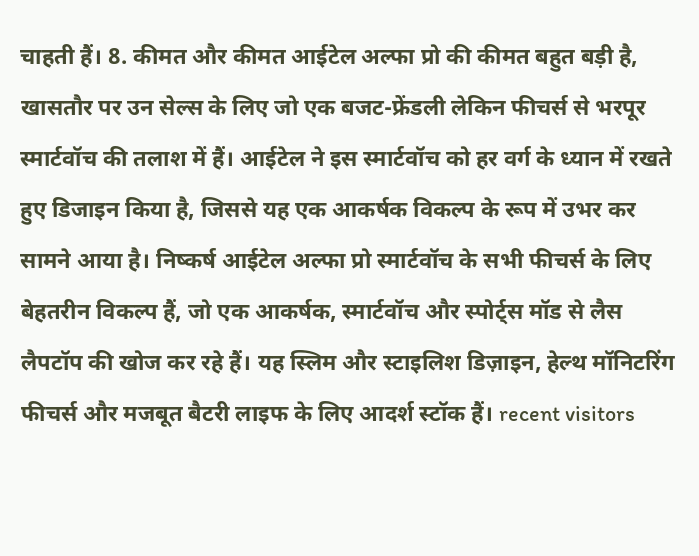चाहती हैं। 8. कीमत और कीमत आईटेल अल्फा प्रो की कीमत बहुत बड़ी है, खासतौर पर उन सेल्स के लिए जो एक बजट-फ्रेंडली लेकिन फीचर्स से भरपूर स्मार्टवॉच की तलाश में हैं। आईटेल ने इस स्मार्टवॉच को हर वर्ग के ध्यान में रखते हुए डिजाइन किया है, जिससे यह एक आकर्षक विकल्प के रूप में उभर कर सामने आया है। निष्कर्ष आईटेल अल्फा प्रो स्मार्टवॉच के सभी फीचर्स के लिए बेहतरीन विकल्प हैं, जो एक आकर्षक, स्मार्टवॉच और स्पोर्ट्स मॉड से लैस लैपटॉप की खोज कर रहे हैं। यह स्लिम और स्टाइलिश डिज़ाइन, हेल्थ मॉनिटरिंग फीचर्स और मजबूत बैटरी लाइफ के लिए आदर्श स्टॉक हैं। recent visitors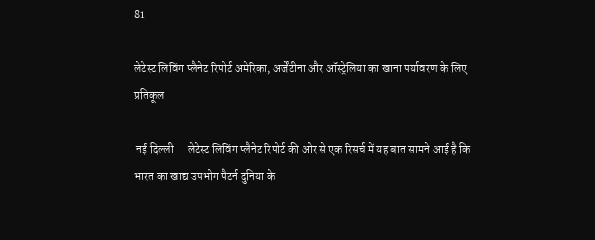81

लेटेस्ट लिविंग प्लैनेट रिपोर्ट अमेरिका, अर्जेंटीना और ऑस्ट्रेलिया का खाना पर्यावरण के लिए प्रतिकूल

 नई दिल्ली      लेटेस्ट लिविंग प्लैनेट रिपोर्ट की ओर से एक रिसर्च में यह बात सामने आई है कि भारत का खाद्य उपभोग पैटर्न दुनिया के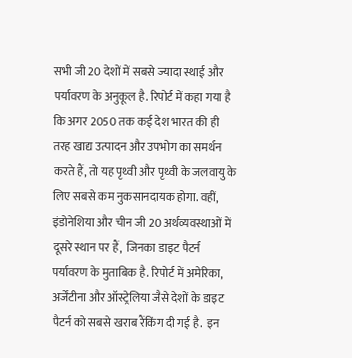सभी जी 20 देशों में सबसे ज्यादा स्थाई और पर्यावरण के अनुकूल है. रिपोर्ट में कहा गया है कि अगर 2050 तक कई देश भारत की ही तरह खाद्य उत्पादन और उपभोग का समर्थन करते हैं, तो यह पृथ्वी और पृथ्वी के जलवायु के लिए सबसे कम नुकसानदायक होगा. वहीं, इंडोनेशिया और चीन जी 20 अर्थव्यवस्थाओं में दूसरे स्थान पर हैं,  जिनका डाइट पैटर्न पर्यावरण के मुताबिक है. रिपोर्ट में अमेरिका, अर्जेंटीना और ऑस्ट्रेलिया जैसे देशों के डाइट पैटर्न को सबसे खराब रैंकिंग दी गई है.  इन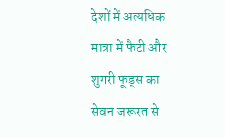देशों में अत्यधिक मात्रा में फैटी और शुगरी फूड्स का सेवन जरूरत से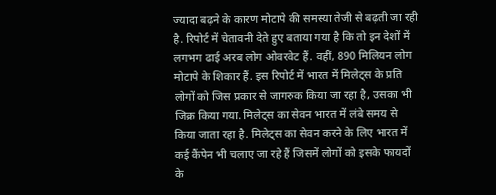ज्यादा बढ़ने के कारण मोटापे की समस्या तेजी से बढ़ती जा रही है. रिपोर्ट में चेतावनी देते हुए बताया गया है कि तो इन देशों में लगभग ढाई अरब लोग ओवरवेट हैं. वहीं, 890 मिलियन लोग मोटापे के शिकार हैं. इस रिपोर्ट में भारत में मिलेट्स के प्रति लोगों को जिस प्रकार से जागरुक किया जा रहा है, उसका भी जिक्र किया गया. मिलेट्स का सेवन भारत में लंबे समय से किया जाता रहा है. मिलेट्स का सेवन करने के लिए भारत में कई कैंपेन भी चलाए जा रहे हैं जिसमें लोगों को इसके फायदों के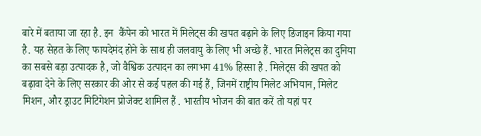बारे में बताया जा रहा है. इन  कैंपेन को भारत में मिलेट्स की खपत बढ़ाने के लिए डिजाइन किया गया है. यह सेहत के लिए फायदेमंद होने के साथ ही जलवायु के लिए भी अच्छे हैं. भारत मिलेट्स का दुनिया का सबसे बड़ा उत्पादक है, जो वैश्विक उत्पादन का लगभग 41% हिस्सा है . मिलेट्स की खपत को बढ़ावा देने के लिए सरकार की ओर से कई पहल की गई हैं, जिनमें राष्ट्रीय मिलेट अभियान, मिलेट मिशन, और ड्राउट मिटिगेशन प्रोजेक्ट शामिल हैं . भारतीय भोजन की बात करें तो यहां पर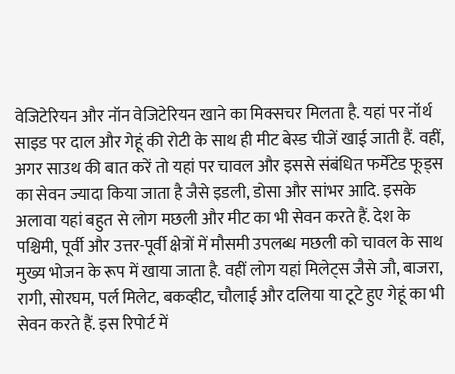वेजिटेरियन और नॉन वेजिटेरियन खाने का मिक्सचर मिलता है. यहां पर नॉर्थ साइड पर दाल और गेहूं की रोटी के साथ ही मीट बेस्ड चीजें खाई जाती हैं. वहीं, अगर साउथ की बात करें तो यहां पर चावल और इससे संबंधित फर्मेंटेड फूड्स का सेवन ज्यादा किया जाता है जैसे इडली, डोसा और सांभर आदि. इसके अलावा यहां बहुत से लोग मछली और मीट का भी सेवन करते हैं. देश के पश्चिमी, पूर्वी और उत्तर-पूर्वी क्षेत्रों में मौसमी उपलब्ध मछली को चावल के साथ मुख्य भोजन के रूप में खाया जाता है. वहीं लोग यहां मिलेट्स जैसे जौ, बाजरा, रागी, सोरघम, पर्ल मिलेट, बकव्हीट, चौलाई और दलिया या टूटे हुए गेहूं का भी सेवन करते हैं. इस रिपोर्ट में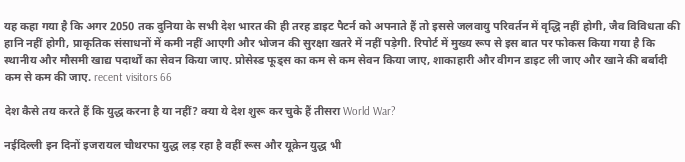यह कहा गया है कि अगर 2050 तक दुनिया के सभी देश भारत की ही तरह डाइट पैटर्न को अपनाते हैं तो इससे जलवायु परिवर्तन में वृद्धि नहीं होगी, जैव विविधता की हानि नहीं होगी, प्राकृतिक संसाधनों में कमी नहीं आएगी और भोजन की सुरक्षा खतरे में नहीं पड़ेगी. रिपोर्ट में मुख्य रूप से इस बात पर फोकस किया गया है कि स्थानीय और मौसमी खाद्य पदार्थों का सेवन किया जाए. प्रोसेस्ड फूड्स का कम से कम सेवन किया जाए, शाकाहारी और वीगन डाइट ली जाए और खाने की बर्बादी कम से कम की जाए. recent visitors 66

देश कैसे तय करते हैं कि युद्ध करना है या नहीं? क्या ये देश शुरू कर चुके हैं तीसरा World War?

नईदिल्ली इन दिनों इजरायल चौथरफा युद्ध लड़ रहा है वहीं रूस और यूक्रेन युद्ध भी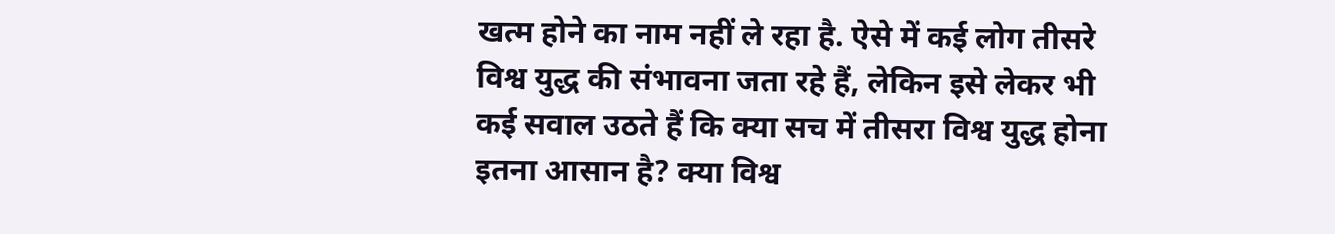खत्म होने का नाम नहीं ले रहा है. ऐसे में कई लोग तीसरे विश्व युद्ध की संभावना जता रहे हैं, लेकिन इसे लेकर भी कई सवाल उठते हैं कि क्या सच में तीसरा विश्व युद्ध होना इतना आसान है? क्या विश्व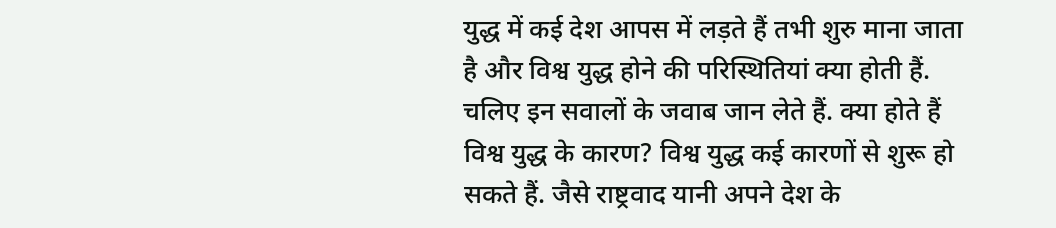युद्ध में कई देश आपस में लड़ते हैं तभी शुरु माना जाता है और विश्व युद्ध होने की परिस्थितियां क्या होती हैं. चलिए इन सवालों के जवाब जान लेते हैं. क्या होते हैं विश्व युद्ध के कारण? विश्व युद्ध कई कारणों से शुरू हो सकते हैं. जैसे राष्ट्रवाद यानी अपने देश के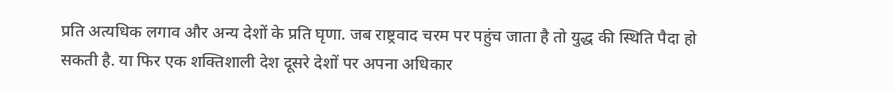प्रति अत्यधिक लगाव और अन्य देशों के प्रति घृणा. जब राष्ट्रवाद चरम पर पहुंच जाता है तो युद्ध की स्थिति पैदा हो सकती है. या फिर एक शक्तिशाली देश दूसरे देशों पर अपना अधिकार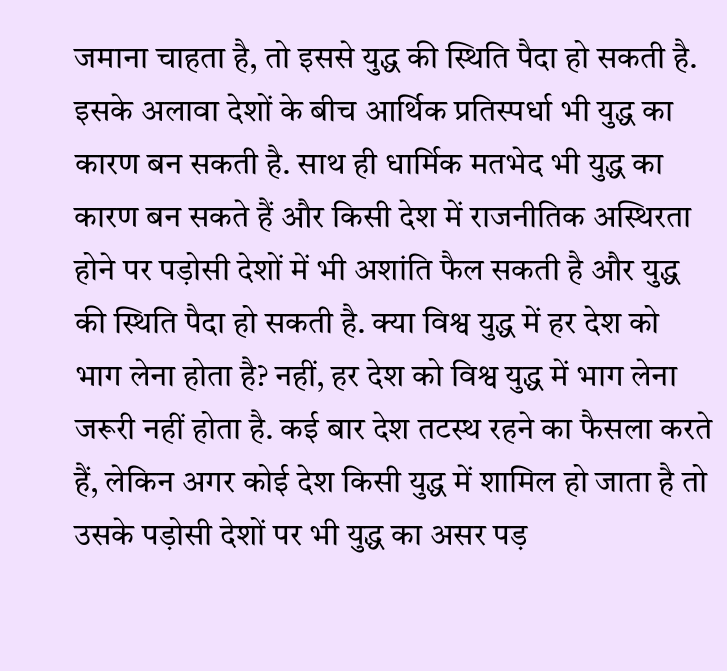जमाना चाहता है, तो इससे युद्ध की स्थिति पैदा हो सकती है. इसके अलावा देशों के बीच आर्थिक प्रतिस्पर्धा भी युद्ध का कारण बन सकती है. साथ ही धार्मिक मतभेद भी युद्ध का कारण बन सकते हैं और किसी देश में राजनीतिक अस्थिरता होने पर पड़ोसी देशों में भी अशांति फैल सकती है और युद्ध की स्थिति पैदा हो सकती है. क्या विश्व युद्ध में हर देश को भाग लेना होता है? नहीं, हर देश को विश्व युद्ध में भाग लेना जरूरी नहीं होता है. कई बार देश तटस्थ रहने का फैसला करते हैं, लेकिन अगर कोई देश किसी युद्ध में शामिल हो जाता है तो उसके पड़ोसी देशों पर भी युद्ध का असर पड़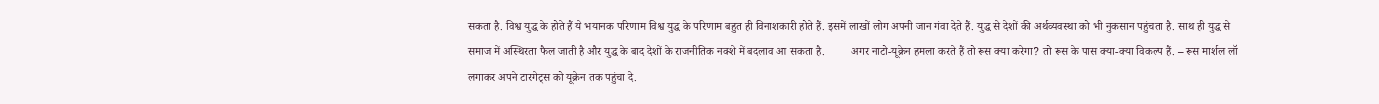सकता है. विश्व युद्ध के होते हैं ये भयानक परिणाम विश्व युद्ध के परिणाम बहुत ही विनाशकारी होते हैं. इसमें लाखों लोग अपनी जान गंवा देते हैं. युद्ध से देशों की अर्थव्यवस्था को भी नुकसान पहुंचता है. साथ ही युद्ध से समाज में अस्थिरता फैल जाती है और युद्ध के बाद देशों के राजनीतिक नक्शे में बदलाव आ सकता है.         अगर नाटो-यूक्रेन हमला करते हैं तो रूस क्या करेगा? तो रूस के पास क्या-क्या विकल्प हैं. – रूस मार्शल लॉ लगाकर अपने टारगेट्स को यूक्रेन तक पहुंचा दे.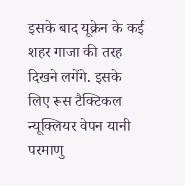इसके बाद यूक्रेन के कई शहर गाजा की तरह दिखने लगेंगे. इसके लिए रूस टैक्टिकल न्यूक्लियर वेपन यानी परमाणु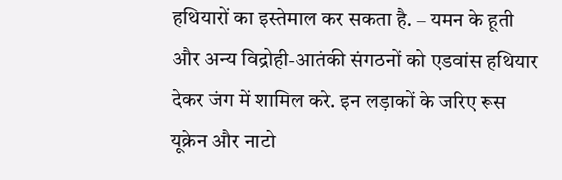हथियारों का इस्तेमाल कर सकता है. – यमन के हूती और अन्य विद्रोही-आतंकी संगठनों को एडवांस हथियार देकर जंग में शामिल करे. इन लड़ाकों के जरिए रूस यूक्रेन और नाटो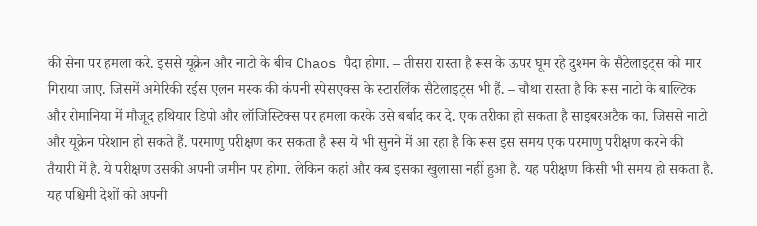की सेना पर हमला करे. इससे यूक्रेन और नाटो के बीच Chaos पैदा होगा. – तीसरा रास्ता है रूस के ऊपर घूम रहे दुश्मन के सैटेलाइट्स को मार गिराया जाए. जिसमें अमेरिकी रईस एलन मस्क की कंपनी स्पेसएक्स के स्टारलिंक सैटेलाइट्स भी हैं. – चौथा रास्ता है कि रूस नाटो के बाल्टिक और रोमानिया में मौजूद हथियार डिपो और लॉजिस्टिक्स पर हमला करके उसे बर्बाद कर दे. एक तरीका हो सकता है साइबरअटैक का. जिससे नाटो और यूक्रेन परेशान हो सकते हैं. परमाणु परीक्षण कर सकता है रूस ये भी सुनने में आ रहा है कि रूस इस समय एक परमाणु परीक्षण करने की तैयारी में है. ये परीक्षण उसकी अपनी जमीन पर होगा. लेकिन कहां और कब इसका खुलासा नहीं हुआ है. यह परीक्षण किसी भी समय हो सकता है. यह पश्चिमी देशों को अपनी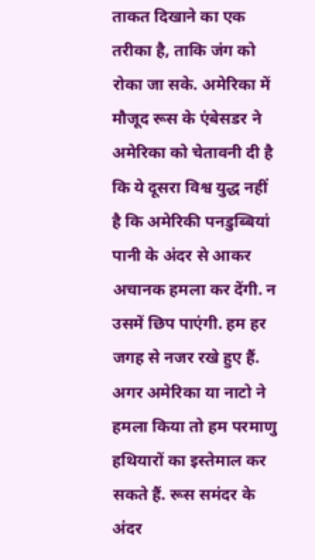ताकत दिखाने का एक तरीका है, ताकि जंग को रोका जा सके. अमेरिका में मौजूद रूस के एंबेसडर ने अमेरिका को चेतावनी दी है कि ये दूसरा विश्व युद्ध नहीं है कि अमेरिकी पनडुब्बियां पानी के अंदर से आकर अचानक हमला कर देंगी. न उसमें छिप पाएंगी. हम हर जगह से नजर रखे हुए हैं. अगर अमेरिका या नाटो ने हमला किया तो हम परमाणु हथियारों का इस्तेमाल कर सकते हैं. रूस समंदर के अंदर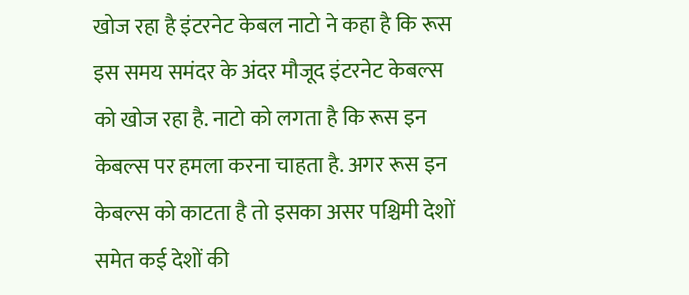खोज रहा है इंटरनेट केबल नाटो ने कहा है कि रूस इस समय समंदर के अंदर मौजूद इंटरनेट केबल्स को खोज रहा है. नाटो को लगता है कि रूस इन केबल्स पर हमला करना चाहता है. अगर रूस इन केबल्स को काटता है तो इसका असर पश्चिमी देशों समेत कई देशों की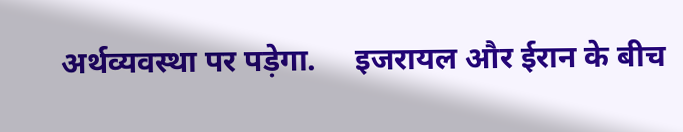अर्थव्यवस्था पर पड़ेगा.     इजरायल और ईरान के बीच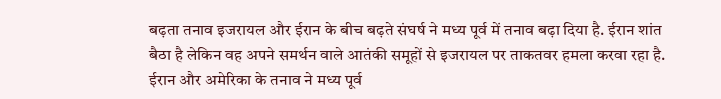बढ़ता तनाव इजरायल और ईरान के बीच बढ़ते संघर्ष ने मध्य पूर्व में तनाव बढ़ा दिया है. ईरान शांत बैठा है लेकिन वह अपने समर्थन वाले आतंकी समूहों से इजरायल पर ताकतवर हमला करवा रहा है.  ईरान और अमेरिका के तनाव ने मध्य पूर्व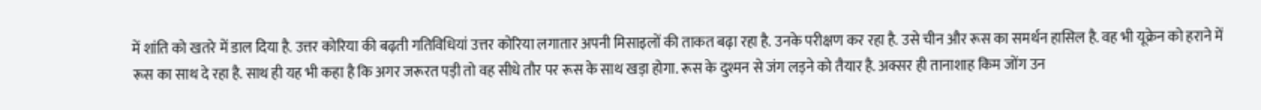में शांति को खतरे में डाल दिया है. उत्तर कोरिया की बढ़ती गतिविधियां उत्तर कोरिया लगातार अपनी मिसाइलों की ताकत बढ़ा रहा है. उनके परीक्षण कर रहा है. उसे चीन और रूस का समर्थन हासिल है. वह भी यूक्रेन को हराने में रूस का साथ दे रहा है. साथ ही यह भी कहा है कि अगर जरूरत पड़ी तो वह सीधे तौर पर रूस के साथ खड़ा होगा. रूस के दुश्मन से जंग लड़ने को तैयार है. अक्सर ही तानाशाह किम जोंग उन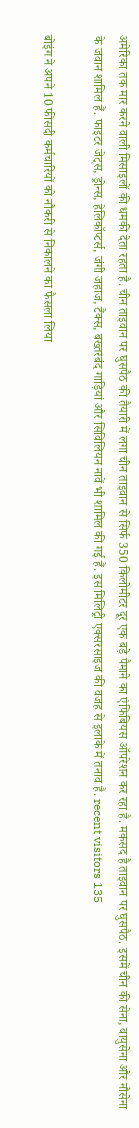अमेरिका तक मार करने वाली मिसाइलों की धमकी देता रहता है. चीन ताइवान पर घुसपैठ की तैयारी में लगा चीन ताइवान से सिर्फ 350 किलोमीटर दूर एक बड़े पैमाने का एंफिबियस ऑपरेशन कर रहा है. मकसद है ताइवान पर घुसपैठ. इसमें चीन की सेना, वायुसेना और नौसेना के जवान शामिल हैं. फाइटर जेट्स, ड्रोन्स, हेलिकॉप्टर्स, जंगी जहाज, टैंक्स, बख्तरबंद गाड़ियां और सिविलियन नावें भी शामिल की गई हैं. इस मिलिट्री एक्सरसाइज की वजह से इलाके में तनाव है. recent visitors 135

बोइंग ने अपने 10 फीसदी कर्मचारियों को नौकरी से निकालने का फैसला लिया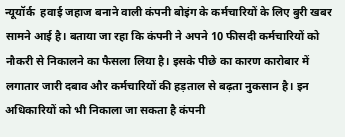न्यूयॉर्क  हवाई जहाज बनाने वाली कंपनी बोइंग के कर्मचारियों के लिए बुरी खबर सामने आई है। बताया जा रहा कि कंपनी ने अपने 10 फीसदी कर्मचारियों को नौकरी से निकालने का फैसला लिया है। इसके पीछे का कारण कारोबार में लगातार जारी दबाव और कर्मचारियों की हड़ताल से बढ़ता नुकसान है। इन अधिकारियों को भी निकाला जा सकता है कंपनी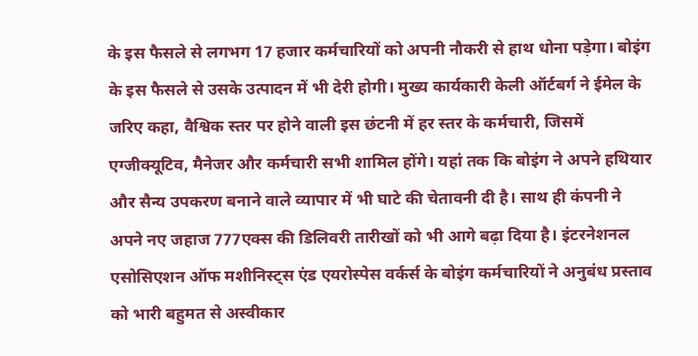के इस फैसले से लगभग 17 हजार कर्मचारियों को अपनी नौकरी से हाथ धोना पड़ेगा। बोइंग के इस फैसले से उसके उत्पादन में भी देरी होगी। मुख्य कार्यकारी केली ऑर्टबर्ग ने ईमेल के जरिए कहा, वैश्विक स्तर पर होने वाली इस छंटनी में हर स्तर के कर्मचारी, जिसमें एग्जीक्यूटिव, मैनेजर और कर्मचारी सभी शामिल होंगे। यहां तक कि बोइंग ने अपने हथियार और सैन्य उपकरण बनाने वाले व्यापार में भी घाटे की चेतावनी दी है। साथ ही कंपनी ने अपने नए जहाज 777एक्स की डिलिवरी तारीखों को भी आगे बढ़ा दिया है। इंटरनेशनल एसोसिएशन ऑफ मशीनिस्ट्स एंड एयरोस्पेस वर्कर्स के बोइंग कर्मचारियों ने अनुबंध प्रस्ताव को भारी बहुमत से अस्वीकार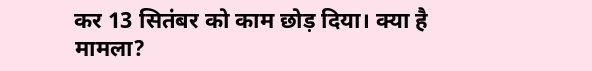कर 13 सितंबर को काम छोड़ दिया। क्या है मामला?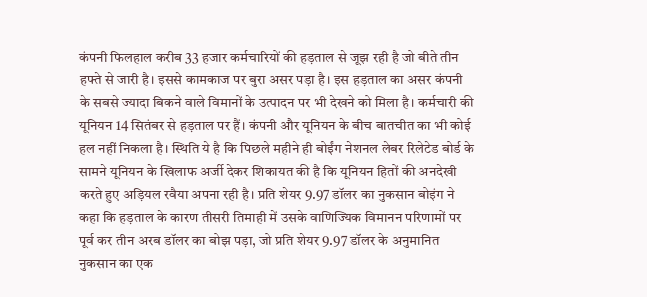कंपनी फिलहाल करीब 33 हजार कर्मचारियों की हड़ताल से जूझ रही है जो बीते तीन हफ्ते से जारी है। इससे कामकाज पर बुरा असर पड़ा है। इस हड़ताल का असर कंपनी के सबसे ज्यादा बिकने वाले विमानों के उत्पादन पर भी देखने को मिला है। कर्मचारी की यूनियन 14 सितंबर से हड़ताल पर हैं। कंपनी और यूनियन के बीच बातचीत का भी कोई हल नहीं निकला है। स्थिति ये है कि पिछले महीने ही बोईंग नेशनल लेबर रिलेटेड बोर्ड के सामने यूनियन के खिलाफ अर्जी देकर शिकायत की है कि यूनियन हितों की अनदेखी करते हुए अड़ियल रवैया अपना रही है। प्रति शेयर 9.97 डॉलर का नुकसान बोइंग ने कहा कि हड़ताल के कारण तीसरी तिमाही में उसके वाणिज्यिक विमानन परिणामों पर पूर्व कर तीन अरब डॉलर का बोझ पड़ा, जो प्रति शेयर 9.97 डॉलर के अनुमानित नुकसान का एक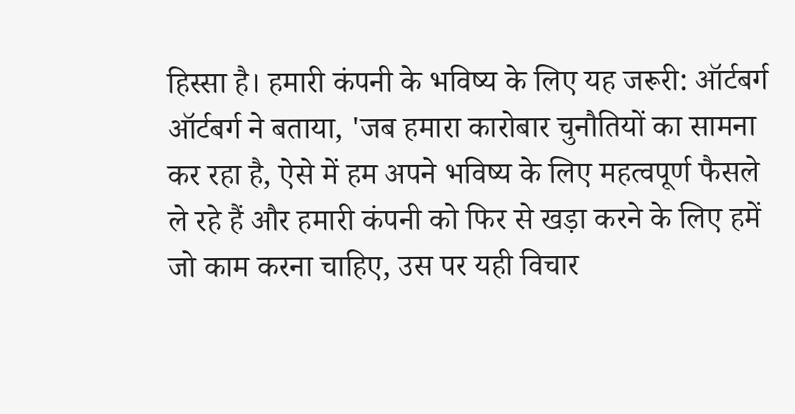हिस्सा है। हमारी कंपनी के भविष्य के लिए यह जरूरी: ऑर्टबर्ग ऑर्टबर्ग ने बताया, 'जब हमारा कारोबार चुनौतियों का सामना कर रहा है, ऐसे में हम अपने भविष्य के लिए महत्वपूर्ण फैसले ले रहे हैं और हमारी कंपनी को फिर से खड़ा करने के लिए हमें जो काम करना चाहिए, उस पर यही विचार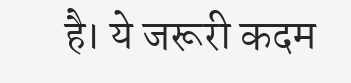है। ये जरूरी कदम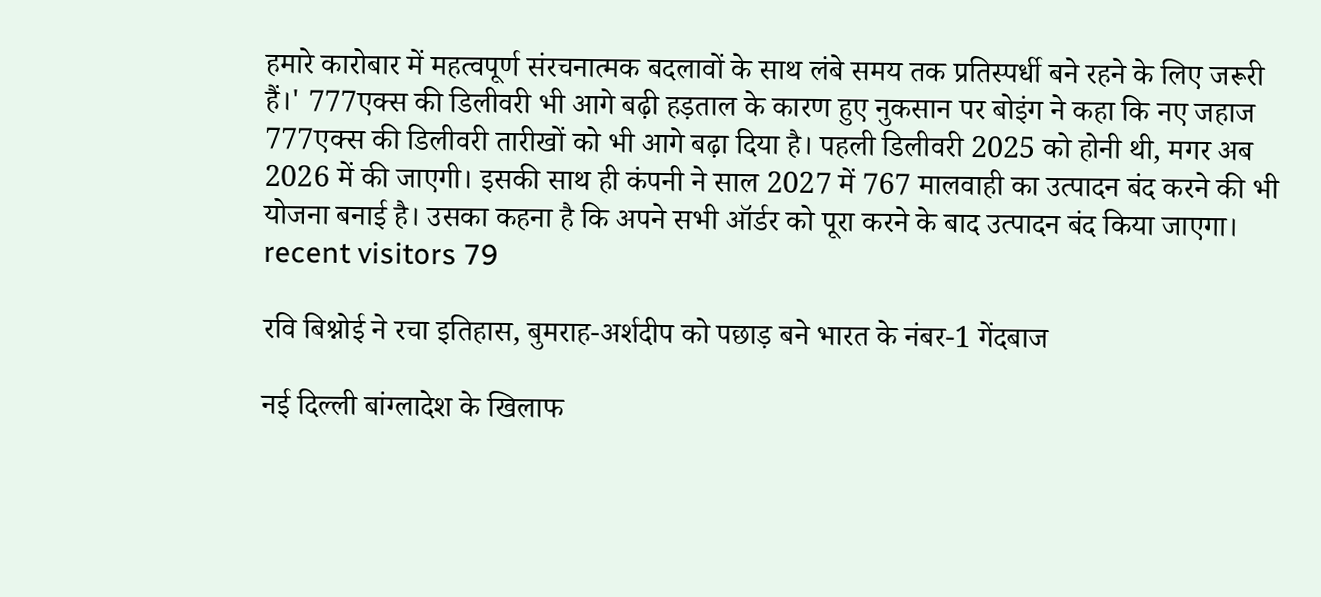हमारे कारोबार में महत्वपूर्ण संरचनात्मक बदलावों के साथ लंबे समय तक प्रतिस्पर्धी बने रहने के लिए जरूरी हैं।' 777एक्स की डिलीवरी भी आगे बढ़ी हड़ताल के कारण हुए नुकसान पर बोइंग ने कहा कि नए जहाज 777एक्स की डिलीवरी तारीखों को भी आगे बढ़ा दिया है। पहली डिलीवरी 2025 को होनी थी, मगर अब 2026 में की जाएगी। इसकी साथ ही कंपनी ने साल 2027 में 767 मालवाही का उत्पादन बंद करने की भी योजना बनाई है। उसका कहना है कि अपने सभी ऑर्डर को पूरा करने के बाद उत्पादन बंद किया जाएगा।   recent visitors 79

रवि बिश्नोई ने रचा इतिहास, बुमराह-अर्शदीप को पछाड़ बने भारत के नंबर-1 गेंदबाज

नई दिल्ली बांग्लादेश के खिलाफ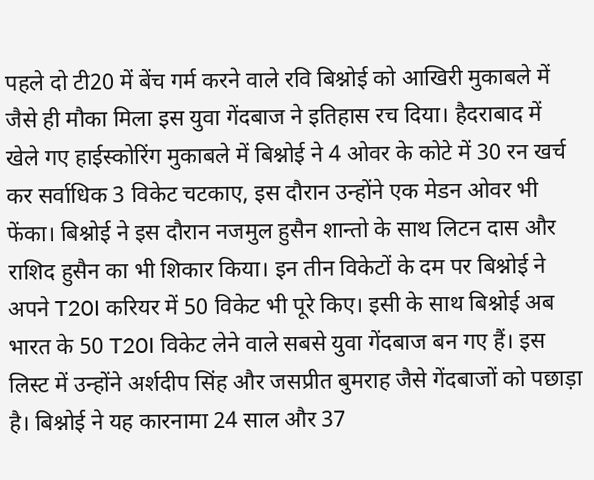पहले दो टी20 में बेंच गर्म करने वाले रवि बिश्नोई को आखिरी मुकाबले में जैसे ही मौका मिला इस युवा गेंदबाज ने इतिहास रच दिया। हैदराबाद में खेले गए हाईस्कोरिंग मुकाबले में बिश्नोई ने 4 ओवर के कोटे में 30 रन खर्च कर सर्वाधिक 3 विकेट चटकाए, इस दौरान उन्होंने एक मेडन ओवर भी फेंका। बिश्नोई ने इस दौरान नजमुल हुसैन शान्तो के साथ लिटन दास और राशिद हुसैन का भी शिकार किया। इन तीन विकेटों के दम पर बिश्नोई ने अपने T20I करियर में 50 विकेट भी पूरे किए। इसी के साथ बिश्नोई अब भारत के 50 T20I विकेट लेने वाले सबसे युवा गेंदबाज बन गए हैं। इस लिस्ट में उन्होंने अर्शदीप सिंह और जसप्रीत बुमराह जैसे गेंदबाजों को पछाड़ा है। बिश्नोई ने यह कारनामा 24 साल और 37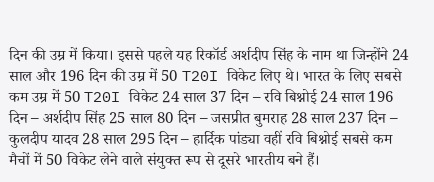दिन की उम्र में किया। इससे पहले यह रिकॉर्ड अर्शदीप सिंह के नाम था जिन्होंने 24 साल और 196 दिन की उम्र में 50 T20I विकेट लिए थे। भारत के लिए सबसे कम उम्र में 50 T20I विकेट 24 साल 37 दिन – रवि बिश्नोई 24 साल 196 दिन – अर्शदीप सिंह 25 साल 80 दिन – जसप्रीत बुमराह 28 साल 237 दिन – कुलदीप यादव 28 साल 295 दिन – हार्दिक पांड्या वहीं रवि बिश्नोई सबसे कम मैचों में 50 विकेट लेने वाले संयुक्त रूप से दूसरे भारतीय बने हैं।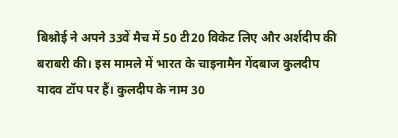बिश्नोई ने अपने 33वें मैच में 50 टी20 विकेट लिए और अर्शदीप की बराबरी की। इस मामले में भारत के चाइनामैन गेंदबाज कुलदीप यादव टॉप पर हैं। कुलदीप के नाम 30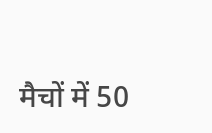मैचों में 50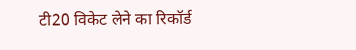टी20 विकेट लेने का रिकॉर्ड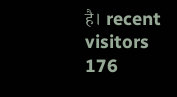है। recent visitors 176